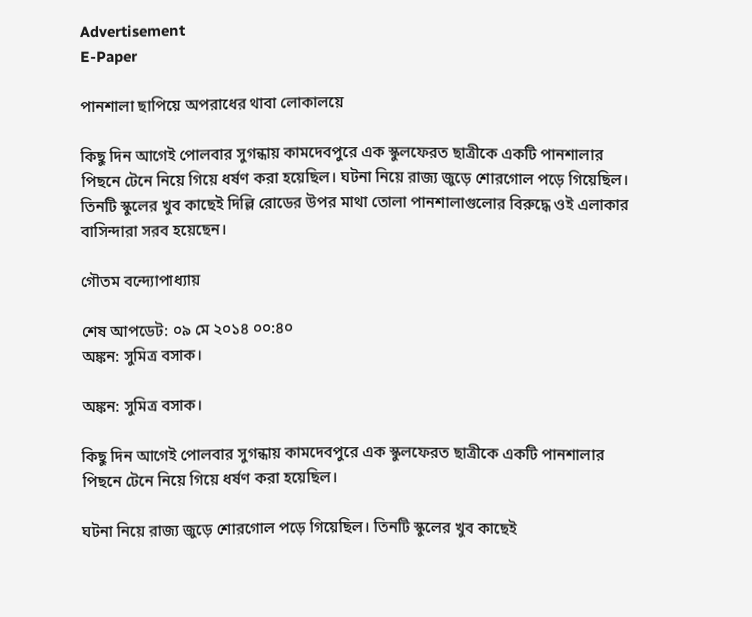Advertisement
E-Paper

পানশালা ছাপিয়ে অপরাধের থাবা লোকালয়ে

কিছু দিন আগেই পোলবার সুগন্ধায় কামদেবপুরে এক স্কুলফেরত ছাত্রীকে একটি পানশালার পিছনে টেনে নিয়ে গিয়ে ধর্ষণ করা হয়েছিল। ঘটনা নিয়ে রাজ্য জুড়ে শোরগোল পড়ে গিয়েছিল। তিনটি স্কুলের খুব কাছেই দিল্লি রোডের উপর মাথা তোলা পানশালাগুলোর বিরুদ্ধে ওই এলাকার বাসিন্দারা সরব হয়েছেন।

গৌতম বন্দ্যোপাধ্যায়

শেষ আপডেট: ০৯ মে ২০১৪ ০০:৪০
অঙ্কন: সুমিত্র বসাক।

অঙ্কন: সুমিত্র বসাক।

কিছু দিন আগেই পোলবার সুগন্ধায় কামদেবপুরে এক স্কুলফেরত ছাত্রীকে একটি পানশালার পিছনে টেনে নিয়ে গিয়ে ধর্ষণ করা হয়েছিল।

ঘটনা নিয়ে রাজ্য জুড়ে শোরগোল পড়ে গিয়েছিল। তিনটি স্কুলের খুব কাছেই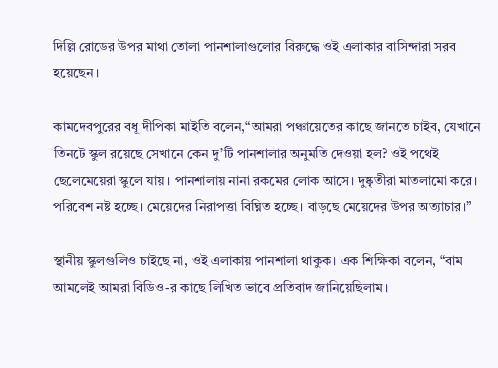দিল্লি রোডের উপর মাথা তোলা পানশালাগুলোর বিরুদ্ধে ওই এলাকার বাসিন্দারা সরব হয়েছেন।

কামদেবপুরের বধূ দীপিকা মাইতি বলেন,“আমরা পঞ্চায়েতের কাছে জানতে চাইব, যেখানে তিনটে স্কুল রয়েছে সেখানে কেন দু’টি পানশালার অনুমতি দেওয়া হল? ওই পথেই ছেলেমেয়েরা স্কুলে যায়। পানশালায় নানা রকমের লোক আসে। দুষ্কৃতীরা মাতলামো করে। পরিবেশ নষ্ট হচ্ছে। মেয়েদের নিরাপত্তা বিঘ্নিত হচ্ছে। বাড়ছে মেয়েদের উপর অত্যাচার।”

স্থানীয় স্কুলগুলিও চাইছে না, ওই এলাকায় পানশালা থাকুক। এক শিক্ষিকা বলেন, “বাম আমলেই আমরা বিডিও-র কাছে লিখিত ভাবে প্রতিবাদ জানিয়েছিলাম।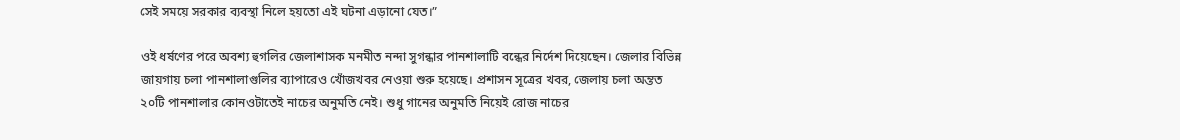সেই সময়ে সরকার ব্যবস্থা নিলে হয়তো এই ঘটনা এড়ানো যেত।”

ওই ধর্ষণের পরে অবশ্য হুগলির জেলাশাসক মনমীত নন্দা সুগন্ধার পানশালাটি বন্ধের নির্দেশ দিয়েছেন। জেলার বিভিন্ন জায়গায় চলা পানশালাগুলির ব্যাপারেও খোঁজখবর নেওয়া শুরু হয়েছে। প্রশাসন সূত্রের খবর, জেলায় চলা অন্তত ২০টি পানশালার কোনওটাতেই নাচের অনুমতি নেই। শুধু গানের অনুমতি নিয়েই রোজ নাচের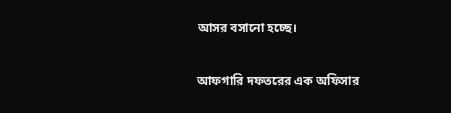আসর বসানো হচ্ছে।

আফগারি দফতরের এক অফিসার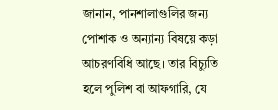জানান, পানশালাগুলির জন্য পোশাক ও অন্যান্য বিষয়ে কড়া আচরণবিধি আছে। তার বিচ্যুতি হলে পুলিশ বা আফগারি, যে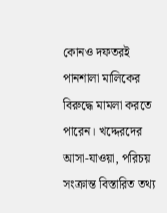কোনও দফতরই পানশালা মালিকের বিরুদ্ধে মামলা করতে পারেন। খদ্দেরদের আসা-যাওয়া, পরিচয় সংক্রান্ত বিস্তারিত তথ্য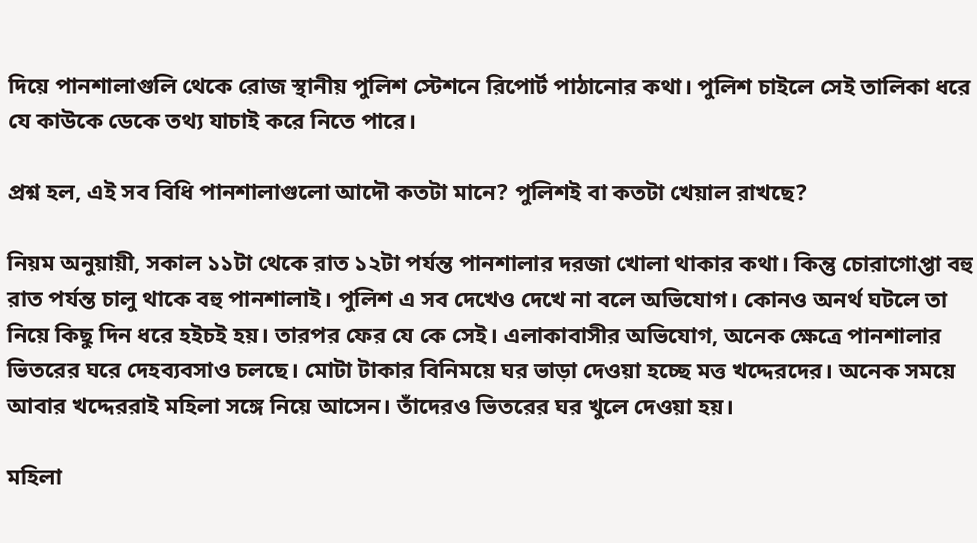দিয়ে পানশালাগুলি থেকে রোজ স্থানীয় পুলিশ স্টেশনে রিপোর্ট পাঠানোর কথা। পুলিশ চাইলে সেই তালিকা ধরে যে কাউকে ডেকে তথ্য যাচাই করে নিতে পারে।

প্রশ্ন হল, এই সব বিধি পানশালাগুলো আদৌ কতটা মানে? পুলিশই বা কতটা খেয়াল রাখছে?

নিয়ম অনুয়ায়ী, সকাল ১১টা থেকে রাত ১২টা পর্যন্ত পানশালার দরজা খোলা থাকার কথা। কিন্তু চোরাগোপ্তা বহু রাত পর্যন্ত চালু থাকে বহু পানশালাই। পুলিশ এ সব দেখেও দেখে না বলে অভিযোগ। কোনও অনর্থ ঘটলে তা নিয়ে কিছু দিন ধরে হইচই হয়। তারপর ফের যে কে সেই। এলাকাবাসীর অভিযোগ, অনেক ক্ষেত্রে পানশালার ভিতরের ঘরে দেহব্যবসাও চলছে। মোটা টাকার বিনিময়ে ঘর ভাড়া দেওয়া হচ্ছে মত্ত খদ্দেরদের। অনেক সময়ে আবার খদ্দেররাই মহিলা সঙ্গে নিয়ে আসেন। তাঁদেরও ভিতরের ঘর খুলে দেওয়া হয়।

মহিলা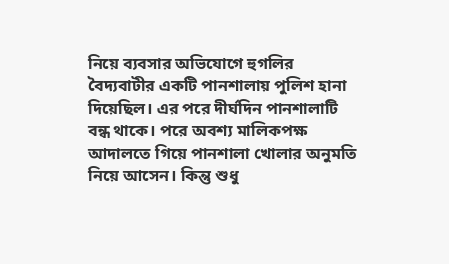নিয়ে ব্যবসার অভিযোগে হুগলির বৈদ্যবাটীর একটি পানশালায় পুলিশ হানা দিয়েছিল। এর পরে দীর্ঘদিন পানশালাটি বন্ধ থাকে। পরে অবশ্য মালিকপক্ষ আদালতে গিয়ে পানশালা খোলার অনুমতি নিয়ে আসেন। কিন্তু শুধু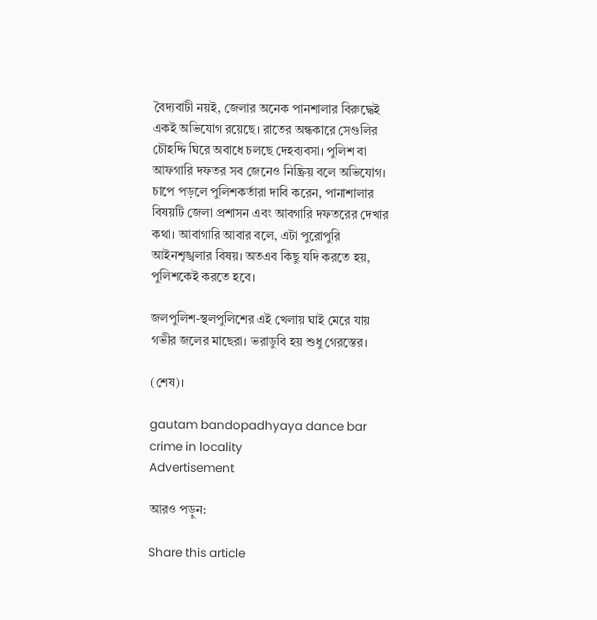বৈদ্যবাটী নয়ই, জেলার অনেক পানশালার বিরুদ্ধেই একই অভিযোগ রয়েছে। রাতের অন্ধকারে সেগুলির চৌহদ্দি ঘিরে অবাধে চলছে দেহব্যবসা। পুলিশ বা আফগারি দফতর সব জেনেও নিষ্ক্রিয় বলে অভিযোগ। চাপে পড়লে পুলিশকর্তারা দাবি করেন, পানাশালার বিষয়টি জেলা প্রশাসন এবং আবগারি দফতরের দেখার কথা। আবাগারি আবার বলে, এটা পুরোপুরি আইনশৃঙ্খলার বিষয়। অতএব কিছু যদি করতে হয়, পুলিশকেই করতে হবে।

জলপুলিশ-স্থলপুলিশের এই খেলায় ঘাই মেরে যায় গভীর জলের মাছেরা। ভরাডুবি হয় শুধু গেরস্তের।

(শেষ)।

gautam bandopadhyaya dance bar crime in locality
Advertisement

আরও পড়ুন:

Share this article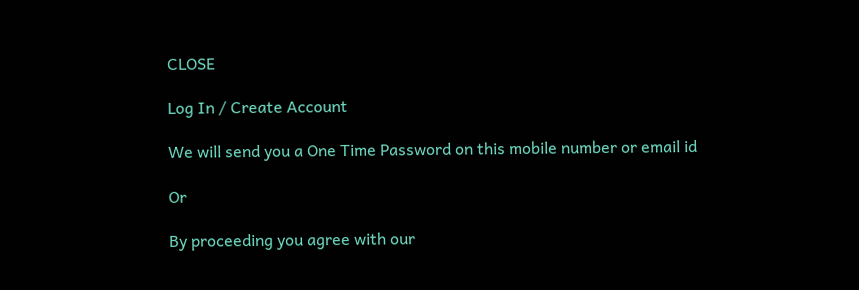CLOSE

Log In / Create Account

We will send you a One Time Password on this mobile number or email id

Or

By proceeding you agree with our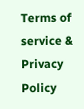Terms of service & Privacy Policy